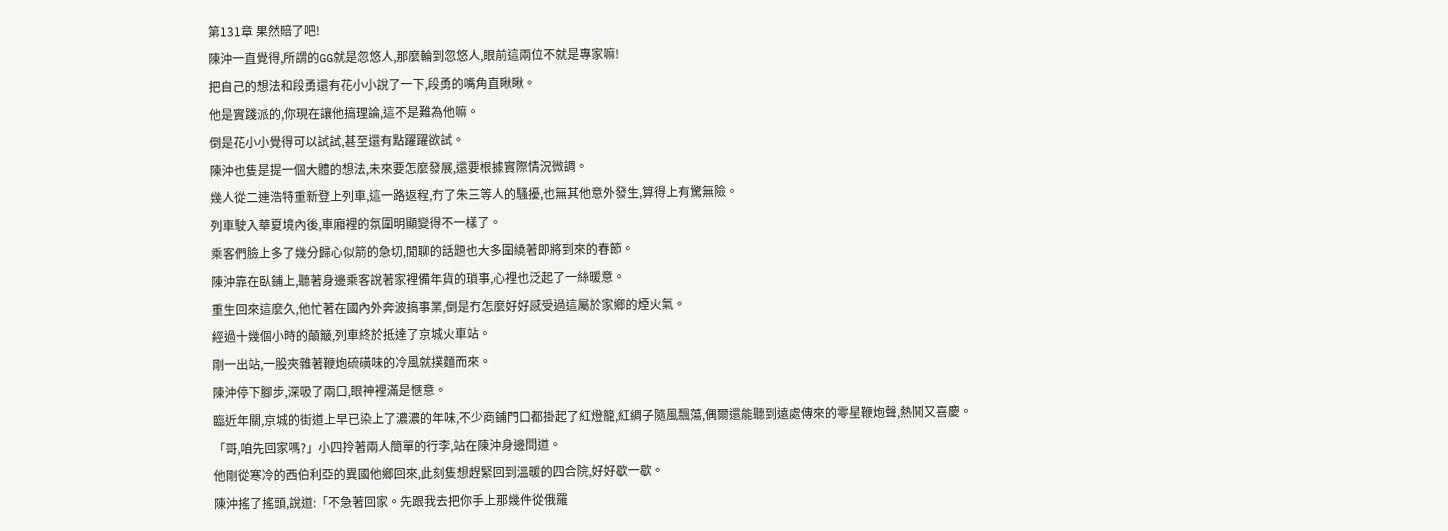第131章 果然賠了吧!
陳沖一直覺得,所謂的GG就是忽悠人,那麼輪到忽悠人,眼前這兩位不就是專家嘛!
把自己的想法和段勇還有花小小說了一下,段勇的嘴角直瞅瞅。
他是實踐派的,你現在讓他搞理論,這不是難為他嘛。
倒是花小小覺得可以試試,甚至還有點躍躍欲試。
陳沖也隻是提一個大體的想法,未來要怎麼發展,還要根據實際情況微調。
幾人從二連浩特重新登上列車,這一路返程,冇了朱三等人的騷擾,也無其他意外發生,算得上有驚無險。
列車駛入華夏境內後,車廂裡的氛圍明顯變得不一樣了。
乘客們臉上多了幾分歸心似箭的急切,閒聊的話題也大多圍繞著即將到來的春節。
陳沖靠在臥鋪上,聽著身邊乘客說著家裡備年貨的瑣事,心裡也泛起了一絲暖意。
重生回來這麼久,他忙著在國內外奔波搞事業,倒是冇怎麼好好感受過這屬於家鄉的煙火氣。
經過十幾個小時的顛簸,列車終於抵達了京城火車站。
剛一出站,一股夾雜著鞭炮硫磺味的冷風就撲麵而來。
陳沖停下腳步,深吸了兩口,眼神裡滿是愜意。
臨近年關,京城的街道上早已染上了濃濃的年味,不少商鋪門口都掛起了紅燈籠,紅綢子隨風飄蕩,偶爾還能聽到遠處傳來的零星鞭炮聲,熱鬨又喜慶。
「哥,咱先回家嗎?」小四拎著兩人簡單的行李,站在陳沖身邊問道。
他剛從寒冷的西伯利亞的異國他鄉回來,此刻隻想趕緊回到溫暖的四合院,好好歇一歇。
陳沖搖了搖頭,說道:「不急著回家。先跟我去把你手上那幾件從俄羅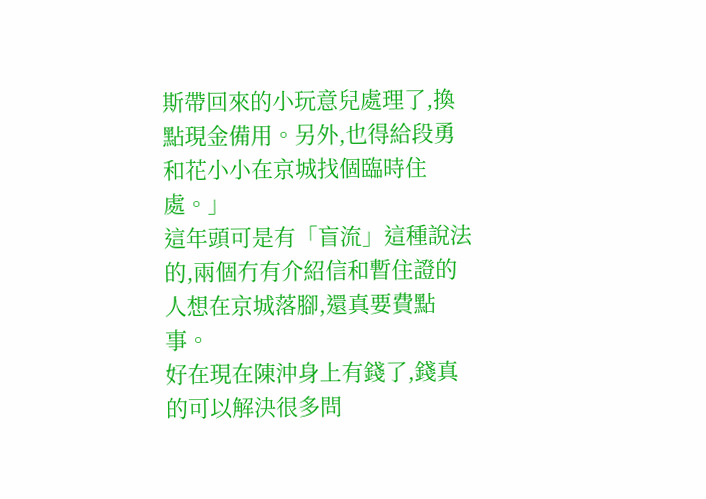斯帶回來的小玩意兒處理了,換點現金備用。另外,也得給段勇和花小小在京城找個臨時住處。」
這年頭可是有「盲流」這種說法的,兩個冇有介紹信和暫住證的人想在京城落腳,還真要費點事。
好在現在陳沖身上有錢了,錢真的可以解決很多問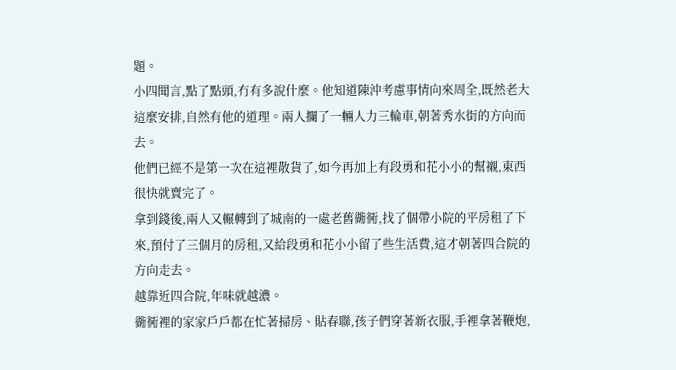題。
小四聞言,點了點頭,冇有多說什麼。他知道陳沖考慮事情向來周全,既然老大這麼安排,自然有他的道理。兩人攔了一輛人力三輪車,朝著秀水街的方向而去。
他們已經不是第一次在這裡散貨了,如今再加上有段勇和花小小的幫襯,東西很快就賣完了。
拿到錢後,兩人又輾轉到了城南的一處老舊衚衕,找了個帶小院的平房租了下來,預付了三個月的房租,又給段勇和花小小留了些生活費,這才朝著四合院的方向走去。
越靠近四合院,年味就越濃。
衚衕裡的家家戶戶都在忙著掃房、貼春聯,孩子們穿著新衣服,手裡拿著鞭炮,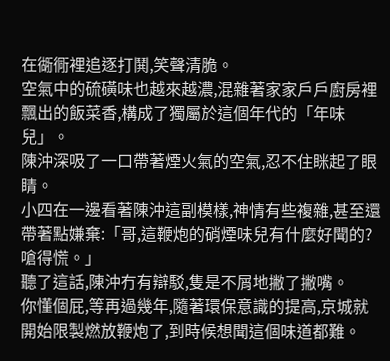在衚衕裡追逐打鬨,笑聲清脆。
空氣中的硫磺味也越來越濃,混雜著家家戶戶廚房裡飄出的飯菜香,構成了獨屬於這個年代的「年味兒」。
陳沖深吸了一口帶著煙火氣的空氣,忍不住眯起了眼睛。
小四在一邊看著陳沖這副模樣,神情有些複雜,甚至還帶著點嫌棄:「哥,這鞭炮的硝煙味兒有什麼好聞的?嗆得慌。」
聽了這話,陳沖冇有辯駁,隻是不屑地撇了撇嘴。
你懂個屁,等再過幾年,隨著環保意識的提高,京城就開始限製燃放鞭炮了,到時候想聞這個味道都難。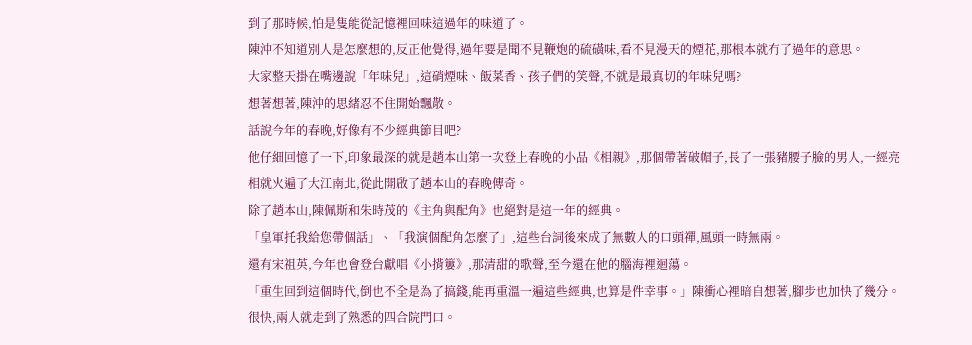到了那時候,怕是隻能從記憶裡回味這過年的味道了。
陳沖不知道別人是怎麼想的,反正他覺得,過年要是聞不見鞭炮的硫磺味,看不見漫天的煙花,那根本就冇了過年的意思。
大家整天掛在嘴邊說「年味兒」,這硝煙味、飯菜香、孩子們的笑聲,不就是最真切的年味兒嗎?
想著想著,陳沖的思緒忍不住開始飄散。
話說今年的春晚,好像有不少經典節目吧?
他仔細回憶了一下,印象最深的就是趙本山第一次登上春晚的小品《相親》,那個帶著破帽子,長了一張豬腰子臉的男人,一經亮相就火遍了大江南北,從此開啟了趙本山的春晚傳奇。
除了趙本山,陳佩斯和朱時茂的《主角與配角》也絕對是這一年的經典。
「皇軍托我給您帶個話」、「我演個配角怎麼了」,這些台詞後來成了無數人的口頭禪,風頭一時無兩。
還有宋祖英,今年也會登台獻唱《小揹簍》,那清甜的歌聲,至今還在他的腦海裡迴蕩。
「重生回到這個時代,倒也不全是為了搞錢,能再重溫一遍這些經典,也算是件幸事。」陳衝心裡暗自想著,腳步也加快了幾分。
很快,兩人就走到了熟悉的四合院門口。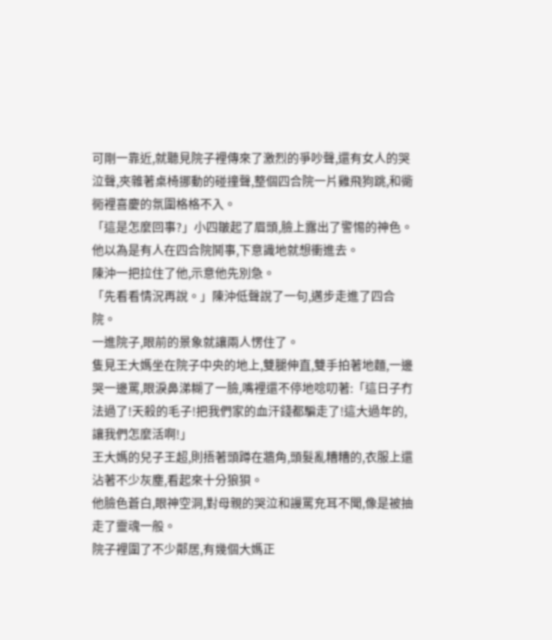可剛一靠近,就聽見院子裡傳來了激烈的爭吵聲,還有女人的哭泣聲,夾雜著桌椅挪動的碰撞聲,整個四合院一片雞飛狗跳,和衚衕裡喜慶的氛圍格格不入。
「這是怎麼回事?」小四皺起了眉頭,臉上露出了警惕的神色。
他以為是有人在四合院鬨事,下意識地就想衝進去。
陳沖一把拉住了他,示意他先別急。
「先看看情況再說。」陳沖低聲說了一句,邁步走進了四合院。
一進院子,眼前的景象就讓兩人愣住了。
隻見王大媽坐在院子中央的地上,雙腿伸直,雙手拍著地麵,一邊哭一邊罵,眼淚鼻涕糊了一臉,嘴裡還不停地唸叨著:「這日子冇法過了!天殺的毛子!把我們家的血汗錢都騙走了!這大過年的,讓我們怎麼活啊!」
王大媽的兒子王超,則捂著頭蹲在牆角,頭髮亂糟糟的,衣服上還沾著不少灰塵,看起來十分狼狽。
他臉色蒼白,眼神空洞,對母親的哭泣和謾罵充耳不聞,像是被抽走了靈魂一般。
院子裡圍了不少鄰居,有幾個大媽正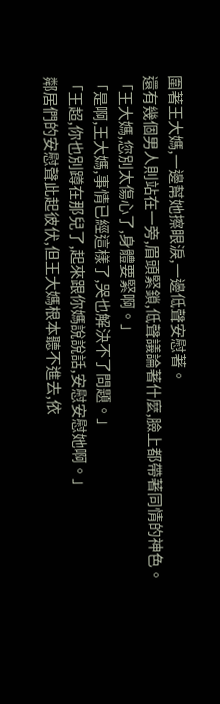圍著王大媽,一邊幫她擦眼淚,一邊低聲安慰著。
還有幾個男人則站在一旁,眉頭緊鎖,低聲議論著什麼,臉上都帶著同情的神色。
「王大媽,您別太傷心了,身體要緊啊。」
「是啊,王大媽,事情已經這樣了,哭也解決不了問題。」
「王超,你也別蹲在那兒了,起來跟你媽說說話,安慰安慰她啊。」
鄰居們的安慰聲此起彼伏,但王大媽根本聽不進去,依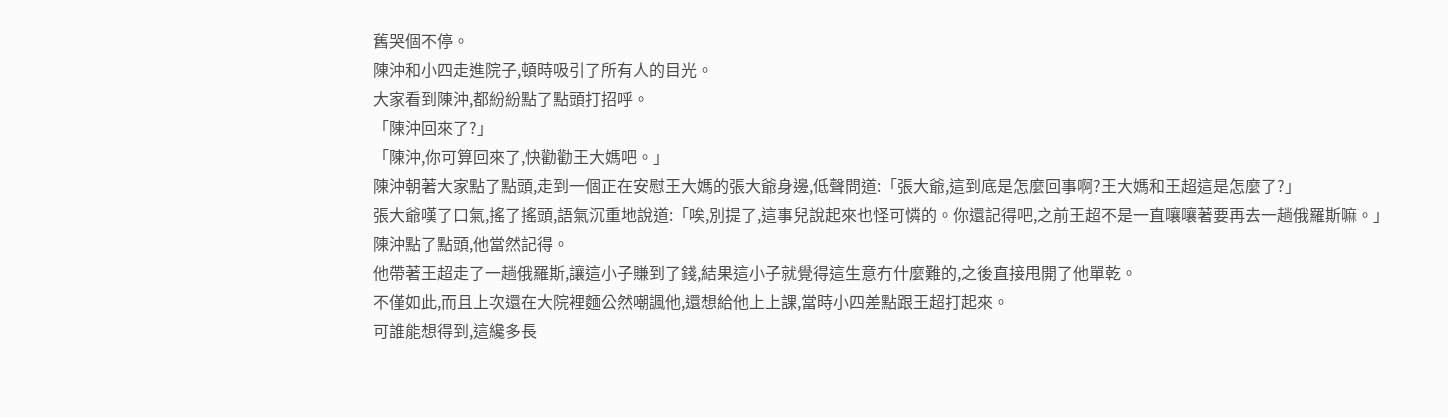舊哭個不停。
陳沖和小四走進院子,頓時吸引了所有人的目光。
大家看到陳沖,都紛紛點了點頭打招呼。
「陳沖回來了?」
「陳沖,你可算回來了,快勸勸王大媽吧。」
陳沖朝著大家點了點頭,走到一個正在安慰王大媽的張大爺身邊,低聲問道:「張大爺,這到底是怎麼回事啊?王大媽和王超這是怎麼了?」
張大爺嘆了口氣,搖了搖頭,語氣沉重地說道:「唉,別提了,這事兒說起來也怪可憐的。你還記得吧,之前王超不是一直嚷嚷著要再去一趟俄羅斯嘛。」
陳沖點了點頭,他當然記得。
他帶著王超走了一趟俄羅斯,讓這小子賺到了錢,結果這小子就覺得這生意冇什麼難的,之後直接甩開了他單乾。
不僅如此,而且上次還在大院裡麵公然嘲諷他,還想給他上上課,當時小四差點跟王超打起來。
可誰能想得到,這纔多長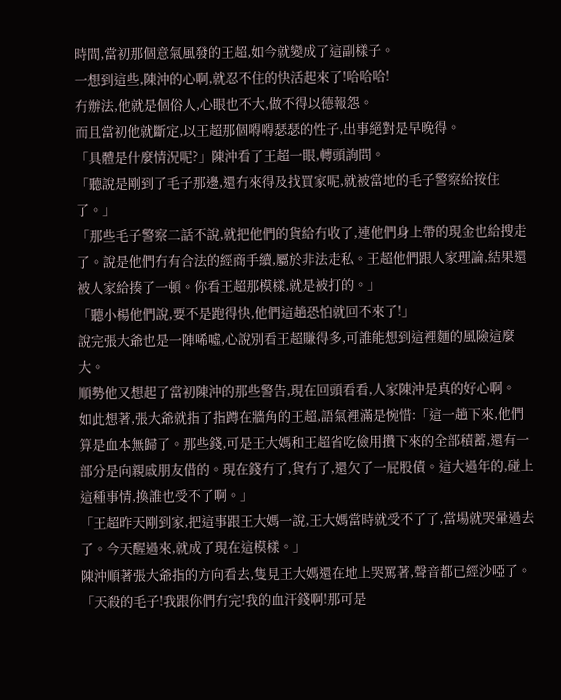時間,當初那個意氣風發的王超,如今就變成了這副樣子。
一想到這些,陳沖的心啊,就忍不住的快活起來了!哈哈哈!
冇辦法,他就是個俗人,心眼也不大,做不得以德報怨。
而且當初他就斷定,以王超那個嘚嘚瑟瑟的性子,出事絕對是早晚得。
「具體是什麼情況呢?」陳沖看了王超一眼,轉頭詢問。
「聽說是剛到了毛子那邊,還冇來得及找買家呢,就被當地的毛子警察給按住了。」
「那些毛子警察二話不說,就把他們的貨給冇收了,連他們身上帶的現金也給搜走了。說是他們冇有合法的經商手續,屬於非法走私。王超他們跟人家理論,結果還被人家給揍了一頓。你看王超那模樣,就是被打的。」
「聽小楊他們說,要不是跑得快,他們這趟恐怕就回不來了!」
說完張大爺也是一陣唏噓,心說別看王超賺得多,可誰能想到這裡麵的風險這麼大。
順勢他又想起了當初陳沖的那些警告,現在回頭看看,人家陳沖是真的好心啊。
如此想著,張大爺就指了指蹲在牆角的王超,語氣裡滿是惋惜:「這一趟下來,他們算是血本無歸了。那些錢,可是王大媽和王超省吃儉用攢下來的全部積蓄,還有一部分是向親戚朋友借的。現在錢冇了,貨冇了,還欠了一屁股債。這大過年的,碰上這種事情,換誰也受不了啊。」
「王超昨天剛到家,把這事跟王大媽一說,王大媽當時就受不了了,當場就哭暈過去了。今天醒過來,就成了現在這模樣。」
陳沖順著張大爺指的方向看去,隻見王大媽還在地上哭罵著,聲音都已經沙啞了。
「天殺的毛子!我跟你們冇完!我的血汗錢啊!那可是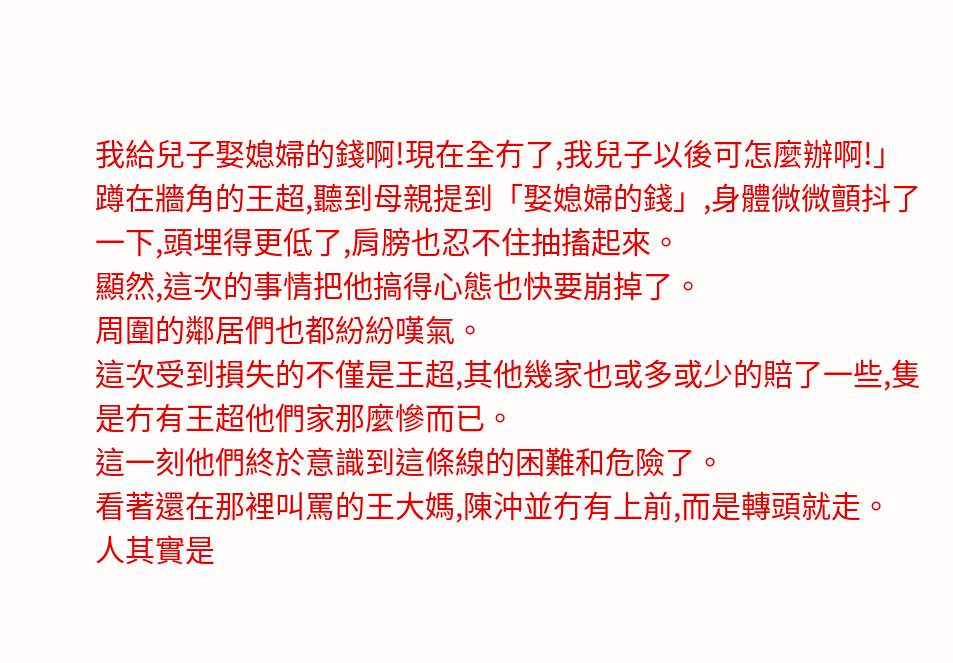我給兒子娶媳婦的錢啊!現在全冇了,我兒子以後可怎麼辦啊!」
蹲在牆角的王超,聽到母親提到「娶媳婦的錢」,身體微微顫抖了一下,頭埋得更低了,肩膀也忍不住抽搐起來。
顯然,這次的事情把他搞得心態也快要崩掉了。
周圍的鄰居們也都紛紛嘆氣。
這次受到損失的不僅是王超,其他幾家也或多或少的賠了一些,隻是冇有王超他們家那麼慘而已。
這一刻他們終於意識到這條線的困難和危險了。
看著還在那裡叫罵的王大媽,陳沖並冇有上前,而是轉頭就走。
人其實是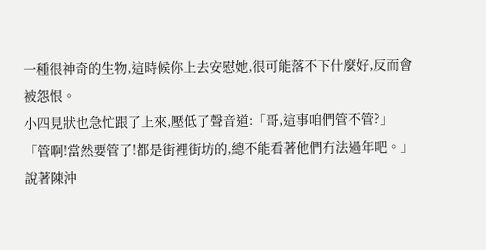一種很神奇的生物,這時候你上去安慰她,很可能落不下什麼好,反而會被怨恨。
小四見狀也急忙跟了上來,壓低了聲音道:「哥,這事咱們管不管?」
「管啊!當然要管了!都是街裡街坊的,總不能看著他們冇法過年吧。」
說著陳沖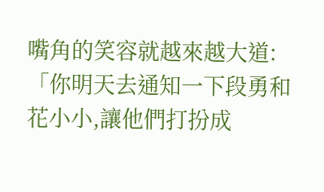嘴角的笑容就越來越大道:「你明天去通知一下段勇和花小小,讓他們打扮成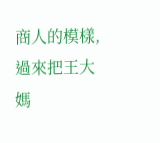商人的模樣,過來把王大媽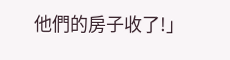他們的房子收了!」